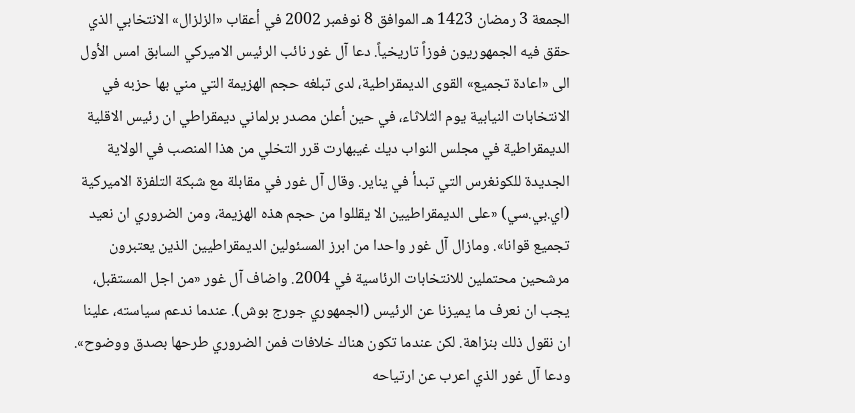الجمعة 3 رمضان 1423 هـ الموافق 8 نوفمبر 2002 في أعقاب «الزلزال» الانتخابي الذي حقق فيه الجمهوريون فوزاً تاريخياً. دعا آل غور نائب الرئيس الاميركي السابق امس الأول الى «اعادة تجميع» القوى الديمقراطية، لدى تبلغه حجم الهزيمة التي مني بها حزبه في الانتخابات النيابية يوم الثلاثاء، في حين أعلن مصدر برلماني ديمقراطي ان رئيس الاقلية الديمقراطية في مجلس النواب ديك غيبهارت قرر التخلي من هذا المنصب في الولاية الجديدة للكونغرس التي تبدأ في يناير. وقال آل غور في مقابلة مع شبكة التلفزة الاميركية (اي.بي.سي) «على الديمقراطيين الا يقللوا من حجم هذه الهزيمة، ومن الضروري ان نعيد تجميع قوانا». ومازال آل غور واحدا من ابرز المسئولين الديمقراطيين الذين يعتبرون مرشحين محتملين للانتخابات الرئاسية في 2004. واضاف آل غور «من اجل المستقبل، يجب ان نعرف ما يميزنا عن الرئيس (الجمهوري جورج بوش). عندما ندعم سياسته، علينا ان نقول ذلك بنزاهة. لكن عندما تكون هناك خلافات فمن الضروري طرحها بصدق ووضوح». ودعا آل غور الذي اعرب عن ارتياحه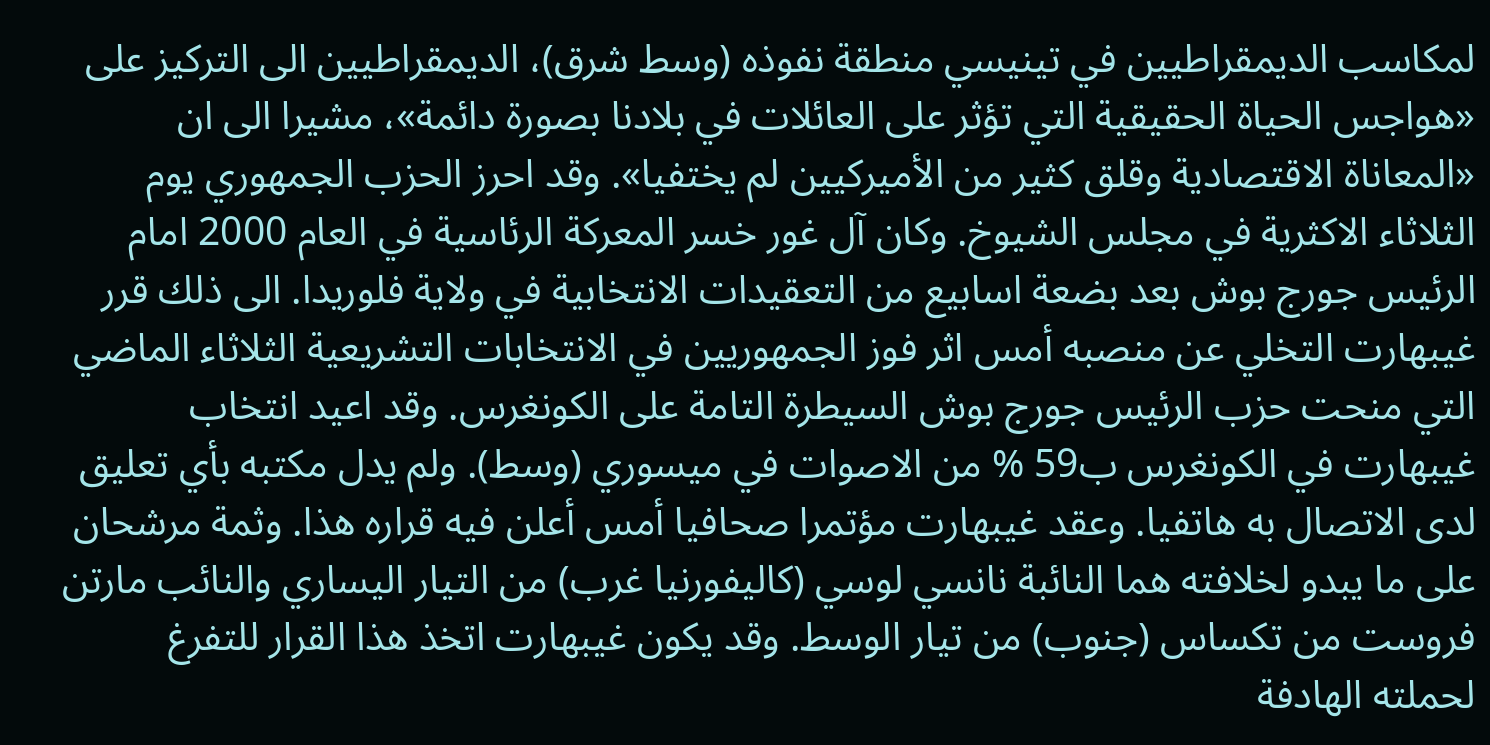لمكاسب الديمقراطيين في تينيسي منطقة نفوذه (وسط شرق)، الديمقراطيين الى التركيز على «هواجس الحياة الحقيقية التي تؤثر على العائلات في بلادنا بصورة دائمة»، مشيرا الى ان «المعاناة الاقتصادية وقلق كثير من الأميركيين لم يختفيا». وقد احرز الحزب الجمهوري يوم الثلاثاء الاكثرية في مجلس الشيوخ. وكان آل غور خسر المعركة الرئاسية في العام 2000 امام الرئيس جورج بوش بعد بضعة اسابيع من التعقيدات الانتخابية في ولاية فلوريدا. الى ذلك قرر غيبهارت التخلي عن منصبه أمس اثر فوز الجمهوريين في الانتخابات التشريعية الثلاثاء الماضي التي منحت حزب الرئيس جورج بوش السيطرة التامة على الكونغرس. وقد اعيد انتخاب غيبهارت في الكونغرس ب59 % من الاصوات في ميسوري (وسط). ولم يدل مكتبه بأي تعليق لدى الاتصال به هاتفيا. وعقد غيبهارت مؤتمرا صحافيا أمس أعلن فيه قراره هذا. وثمة مرشحان على ما يبدو لخلافته هما النائبة نانسي لوسي (كاليفورنيا غرب) من التيار اليساري والنائب مارتن فروست من تكساس (جنوب) من تيار الوسط. وقد يكون غيبهارت اتخذ هذا القرار للتفرغ لحملته الهادفة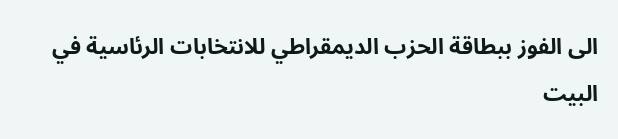الى الفوز ببطاقة الحزب الديمقراطي للانتخابات الرئاسية في البيت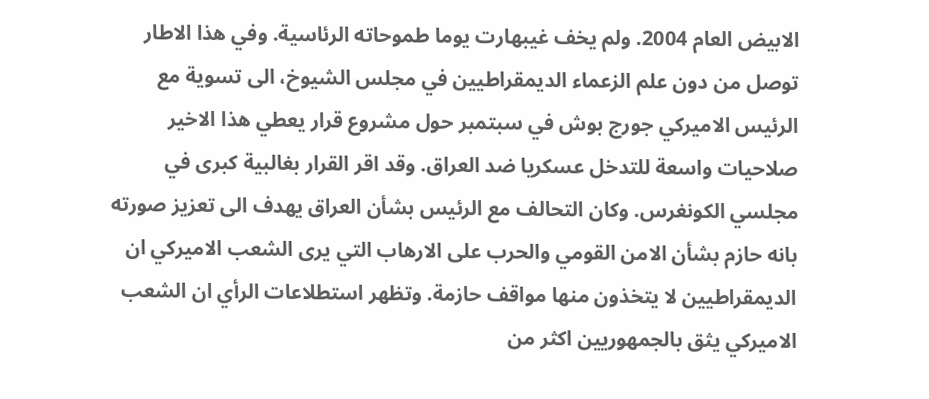الابيض العام 2004. ولم يخف غيبهارت يوما طموحاته الرئاسية. وفي هذا الاطار توصل من دون علم الزعماء الديمقراطيين في مجلس الشيوخ، الى تسوية مع الرئيس الاميركي جورج بوش في سبتمبر حول مشروع قرار يعطي هذا الاخير صلاحيات واسعة للتدخل عسكريا ضد العراق. وقد اقر القرار بغالبية كبرى في مجلسي الكونغرس. وكان التحالف مع الرئيس بشأن العراق يهدف الى تعزيز صورته بانه حازم بشأن الامن القومي والحرب على الارهاب التي يرى الشعب الاميركي ان الديمقراطيين لا يتخذون منها مواقف حازمة. وتظهر استطلاعات الرأي ان الشعب الاميركي يثق بالجمهوريين اكثر من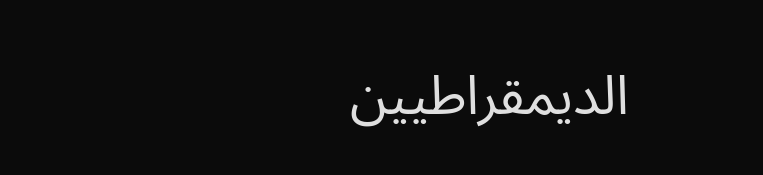الديمقراطيين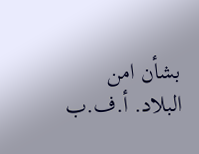بشأن امن البلاد. أ.ف.ب